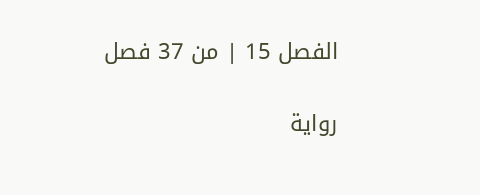الفصل 15 | من 37 فصل

رواية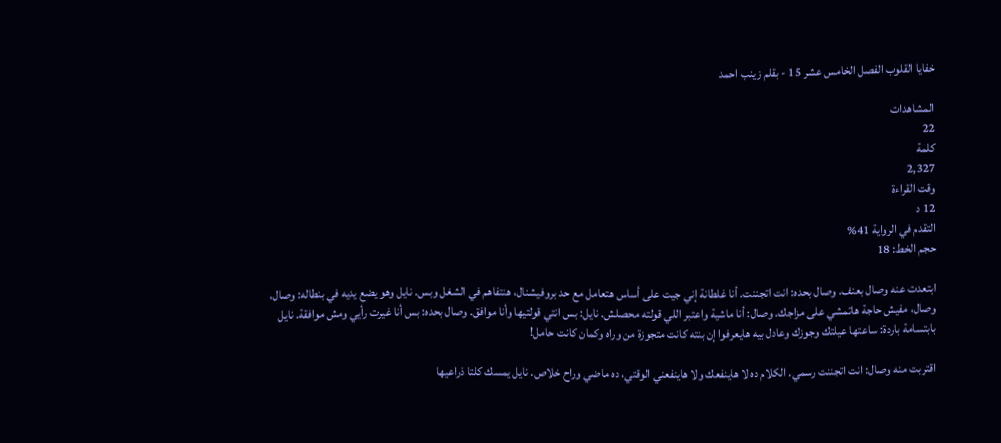خفايا القلوب الفصل الخامس عشر 15 - بقلم زينب احمد

المشاهدات
22
كلمة
2,327
وقت القراءة
12 د
التقدم في الرواية 41%
حجم الخط: 18

ابتعدت عنه وصال بعنف. وصال بحده: انت اتجننت. أنا غلطانة إني جيت على أساس هتعامل مع حد بروفيشنال، هنتفاهم في الشغل وبس. نايل وهو يضع يديه في بنطاله: وصال، وصال، مفيش حاجة هاتمشي على مزاجك. وصال: أنا ماشية واعتبر اللي قولته محصلش. نايل: بس انتي قولتيها وأنا موافق. وصال بحده: بس أنا غيرت رأيي ومش موافقة. نايل بابتسامة باردة: ساعتها عيلتك وجوزك وعادل بيه هايعرفوا إن بنته كانت متجوزة من وراه وكمان كانت حامل!

اقتربت منه وصال: انت اتجننت رسمي. الكلام ده لا هاينفعك ولا هاينفعني الوقتي، ده ماضي وراح خلاص. نايل يمسك كلتا ذراعيها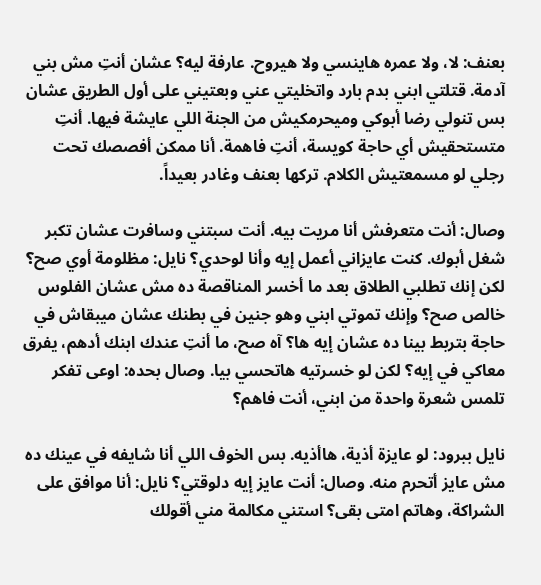بعنف: لا، ولا عمره هاينسي ولا هيروح. عارفة ليه؟ عشان أنتِ مش بني آدمة. قتلتي ابني بدم بارد واتخليتي عني وبعتيني على أول الطريق عشان بس تنولي رضا أبوكي وميحرمكيش من الجنة اللي عايشة فيها. أنتِ متستحقيش أي حاجة كويسة، أنتِ فاهمة. أنا ممكن أفصصك تحت رجلي لو مسمعتيش الكلام. تركها بعنف وغادر بعيداً.

وصال: أنت متعرفش أنا مريت بيه. أنت سبتني وسافرت عشان تكبر شغل أبوك. كنت عايزاني أعمل إيه وأنا لوحدي؟ نايل: مظلومة أوي صح؟ لكن إنك تطلبي الطلاق بعد ما أخسر المناقصة ده مش عشان الفلوس خالص صح؟ وإنك تموتي ابني وهو جنين في بطنك عشان ميبقاش في حاجة بتربط بينا ده عشان إيه ها؟ آه صح، ما أنتِ عندك ابنك أدهم، يفرق معاكي في إيه؟ لكن لو خسرتيه هاتحسي بيا. وصال بحده: اوعى تفكر تلمس شعرة واحدة من ابني، أنت فاهم؟

نايل ببرود: لو عايزة أذية، هاأذيه. بس الخوف اللي أنا شايفه في عينك ده مش عايز أتحرم منه. وصال: أنت عايز إيه دلوقتي؟ نايل: أنا موافق على الشراكة، وهاتم امتى بقى؟ استني مكالمة مني أقولك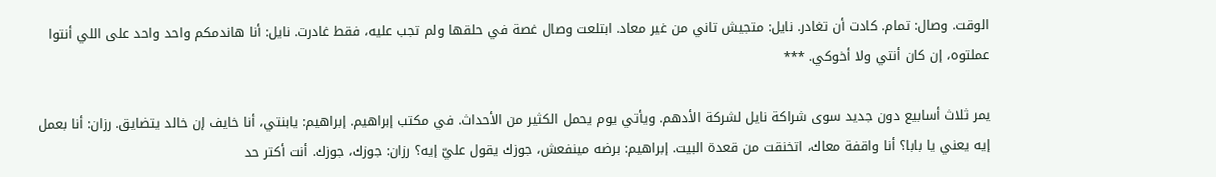الوقت. وصال: تمام. كادت أن تغادر. نايل: متجيش تاني من غير معاد. ابتلعت وصال غصة في حلقها ولم تجب عليه، فقط غادرت. نايل: أنا هاندمكم واحد واحد على اللي أنتوا عملتوه، إن كان أنتي ولا أخوكي. ***

يمر ثلاث أسابيع دون جديد سوى شراكة نايل لشركة الأدهم. ويأتي يوم يحمل الكثير من الأحداث. في مكتب إبراهيم. إبراهيم: يابنتي، أنا خايف إن خالد يتضايق. رزان: أنا بعمل إيه يعني يا بابا؟ أنا واقفة معاك، اتخنقت من قعدة البيت. إبراهيم: برضه مينفعش، جوزك يقول عليّ إيه؟ رزان: جوزك، جوزك. أنت أكتر حد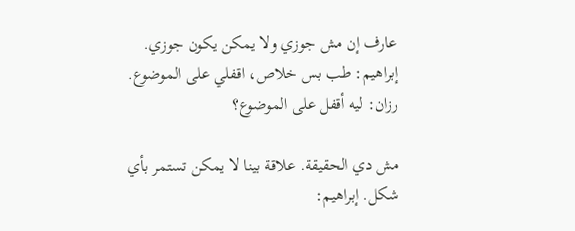عارف إن مش جوزي ولا يمكن يكون جوزي. إبراهيم: طب بس خلاص، اقفلي على الموضوع. رزان: ليه أقفل على الموضوع؟

مش دي الحقيقة. علاقة بينا لا يمكن تستمر بأي شكل. إبراهيم: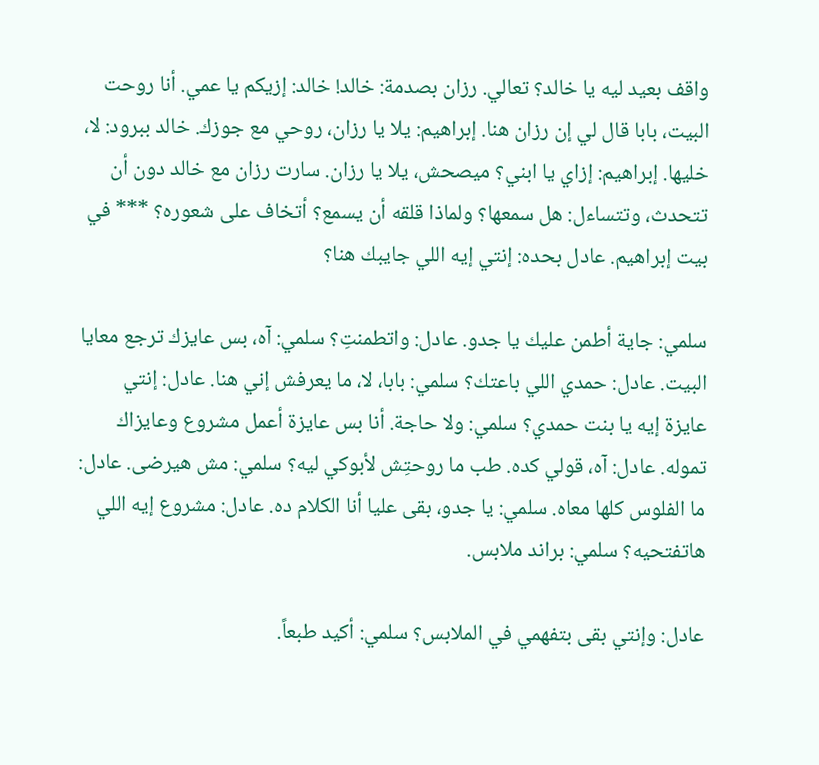واقف بعيد ليه يا خالد؟ تعالي. رزان بصدمة: خالد! خالد: إزيكم يا عمي. أنا روحت البيت، بابا قال لي إن رزان هنا. إبراهيم: يلا يا رزان، روحي مع جوزك. خالد ببرود: لا، خليها. إبراهيم: إزاي يا ابني؟ ميصحش، يلا يا رزان. سارت رزان مع خالد دون أن تتحدث، وتتساءل: هل سمعها؟ ولماذا قلقه أن يسمع؟ أتخاف على شعوره؟ *** في بيت إبراهيم. عادل بحده: إنتي إيه اللي جايبك هنا؟

سلمي: جاية أطمن عليك يا جدو. عادل: واتطمنتِ؟ سلمي: آه، بس عايزك ترجع معايا البيت. عادل: حمدي اللي باعتك؟ سلمي: بابا، لا، ما يعرفش إني هنا. عادل: إنتي عايزة إيه يا بنت حمدي؟ سلمي: ولا حاجة. أنا بس عايزة أعمل مشروع وعايزاك تموله. عادل: آه، قولي كده. طب ما روحتِش لأبوكي ليه؟ سلمي: مش هيرضى. عادل: ما الفلوس كلها معاه. سلمي: يا جدو، بقى عليا أنا الكلام ده. عادل: مشروع إيه اللي هاتفتحيه؟ سلمي: براند ملابس.

عادل: وإنتي بقى بتفهمي في الملابس؟ سلمي: أكيد طبعاً.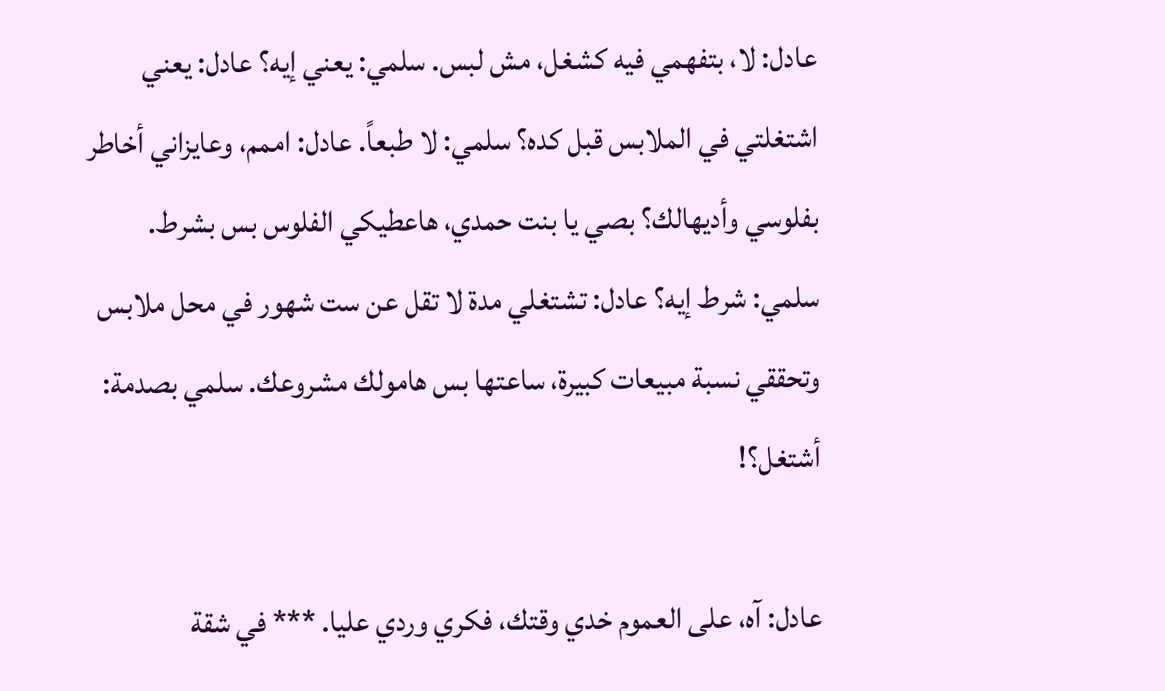عادل: لا، بتفهمي فيه كشغل، مش لبس. سلمي: يعني إيه؟ عادل: يعني اشتغلتي في الملابس قبل كده؟ سلمي: لا طبعاً. عادل: اممم، وعايزاني أخاطر بفلوسي وأديهالك؟ بصي يا بنت حمدي، هاعطيكي الفلوس بس بشرط. سلمي: شرط إيه؟ عادل: تشتغلي مدة لا تقل عن ست شهور في محل ملابس وتحققي نسبة مبيعات كبيرة، ساعتها بس هامولك مشروعك. سلمي بصدمة: أشتغل؟!

عادل: آه، على العموم خدي وقتك، فكري وردي عليا. *** في شقة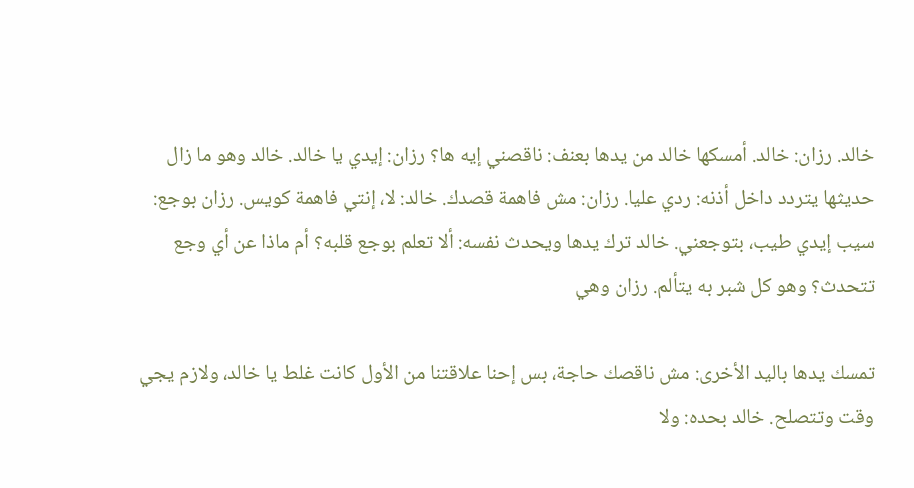خالد. رزان: خالد. أمسكها خالد من يدها بعنف: ناقصني إيه ها؟ رزان: إيدي يا خالد. خالد وهو ما زال حديثها يتردد داخل أذنه: ردي عليا. رزان: مش فاهمة قصدك. خالد: لا، إنتي فاهمة كويس. رزان بوجع: سيب إيدي طيب، بتوجعني. خالد ترك يدها ويحدث نفسه: ألا تعلم بوجع قلبه؟ أم ماذا عن أي وجع تتحدث؟ وهو كل شبر به يتألم. رزان وهي

تمسك يدها باليد الأخرى: مش ناقصك حاجة، بس إحنا علاقتنا من الأول كانت غلط يا خالد، ولازم يجي وقت وتتصلح. خالد بحده: ولا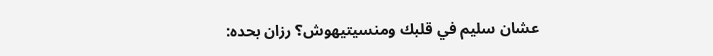عشان سليم في قلبك ومنسيتيهوش؟ رزان بحده: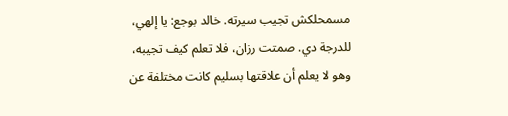مسمحلكش تجيب سيرته. خالد بوجع: يا إلهي، للدرجة دي. صمتت رزان، فلا تعلم كيف تجيبه، وهو لا يعلم أن علاقتها بسليم كانت مختلفة عن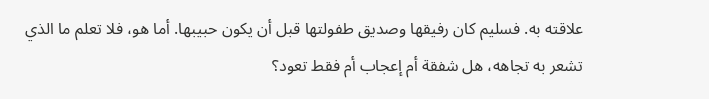علاقته به. فسليم كان رفيقها وصديق طفولتها قبل أن يكون حبيبها. أما هو، فلا تعلم ما الذي تشعر به تجاهه، هل شفقة أم إعجاب أم فقط تعود؟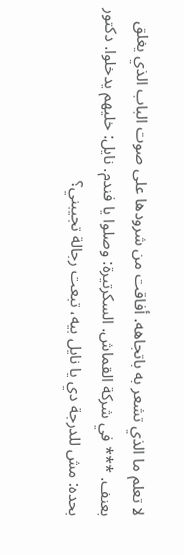لا تعلم ما الذي تشعر به باتجاهه. أفاقت من شرودها على صوت الباب الذي يغلق بعنف. *** في شركة القماش. السكرتيرة: وصلوا يا فندم. نايل: خليهم يدخلوا. دكتور بحده: مش للدرجة دي يا نايل بيه، تبعت رجالة تجيبني؟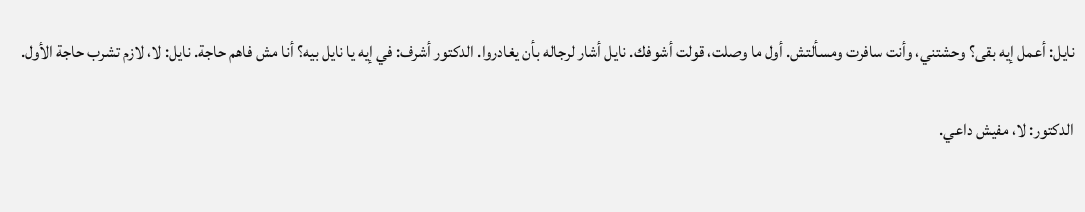نايل: أعمل إيه بقى؟ وحشتني، وأنت سافرت ومسألتش. أول ما وصلت، قولت أشوفك. نايل أشار لرجاله بأن يغادروا. الدكتور أشرف: في إيه يا نايل بيه؟ أنا مش فاهم حاجة. نايل: لا، لازم تشرب حاجة الأول.

الدكتور: لا، مفيش داعي.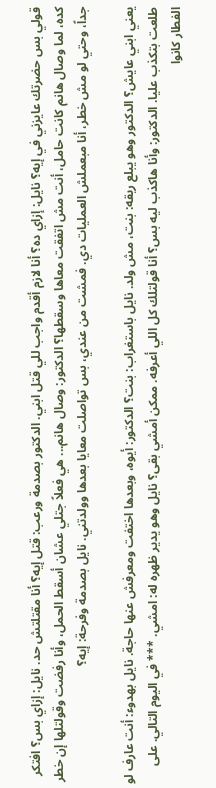قولي بس حضرتك عايزني في إيه؟ نايل: إزاي ده؟ أنا لازم أقدم واجب للي قتل ابني. الدكتور بصدمة ورعب: قتل إيه؟ أنا مقتلتش حد. نايل: إزاي بس؟ افتكر كده، لما وصال هانم كانت حامل، أنت مش اتفقت معاها وسقطها؟ الدكتور: وصال هانم... هي فعلاً جتلي عشان أسقط الحمل، وأنا رفضت وقولتلها إن خطر جداً، وحتي لو مش خطر، أنا مبعملش العمليات دي. فمشت من عندي، بس تواصلت معايا بعدها وولدتني. نايل بصدمة وفرحة: إيه؟

يعني ابني عايش؟ الدكتور وهو يبلع ريقه: بنت، مش ولد. نايل باستغراب: بنت؟ الدكتور: أيوه، وبعدها اختفت ومعرفش عنها حاجة. نايل بهدوء: أنت عارف لو طلعت بتكذب عليا. الدكتور: وأنا هاكذب ليه بس؟ أنا قولتلك كل اللي أعرفه. ممكن أمشي بقى؟ نايل وهو يدير ظهره له: امشي. *** في اليوم التالي. على الفطار كانوا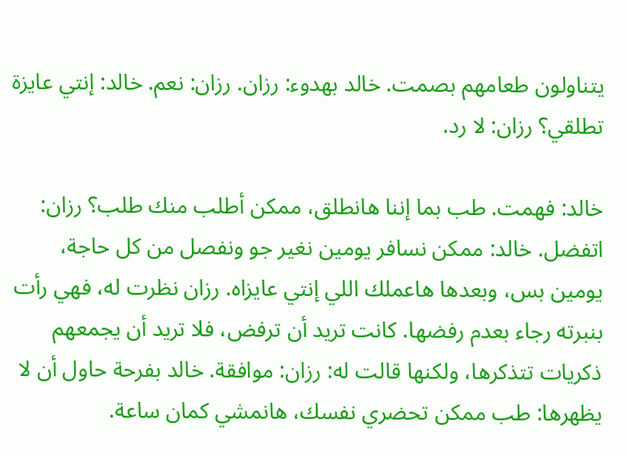يتناولون طعامهم بصمت. خالد بهدوء: رزان. رزان: نعم. خالد: إنتي عايزة تطلقي؟ رزان: لا رد.

خالد: فهمت. طب بما إننا هانطلق، ممكن أطلب منك طلب؟ رزان: اتفضل. خالد: ممكن نسافر يومين نغير جو ونفصل من كل حاجة، يومين بس، وبعدها هاعملك اللي إنتي عايزاه. رزان نظرت له، فهي رأت بنبرته رجاء بعدم رفضها. كانت تريد أن ترفض، فلا تريد أن يجمعهم ذكريات تتذكرها، ولكنها قالت له: رزان: موافقة. خالد بفرحة حاول أن لا يظهرها: طب ممكن تحضري نفسك، هانمشي كمان ساعة.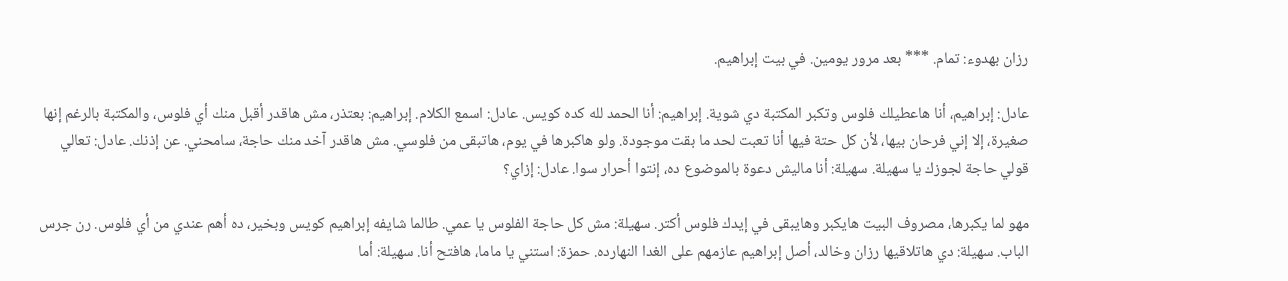رزان بهدوء: تمام. *** بعد مرور يومين. في بيت إبراهيم.

عادل: إبراهيم، أنا هاعطيلك فلوس وتكبر المكتبة دي شوية. إبراهيم: أنا الحمد لله كده كويس. عادل: اسمع الكلام. إبراهيم: بعتذر، مش هاقدر أقبل منك أي فلوس، والمكتبة بالرغم إنها صغيرة، إلا إني فرحان بيها، لأن كل حتة فيها أنا تعبت لحد ما بقت موجودة. ولو هاكبرها في يوم، هاتبقى من فلوسي. مش هاقدر آخد منك حاجة، سامحني. عن إذنك. عادل: تعالي قولي حاجة لجوزك يا سهيلة. سهيلة: أنا ماليش دعوة بالموضوع ده، إنتوا أحرار سوا. عادل: إزاي؟

مهو لما يكبرها، مصروف البيت هايكبر وهايبقى في إيدك فلوس أكتر. سهيلة: مش كل حاجة الفلوس يا عمي. طالما شايفه إبراهيم كويس وبخير، ده أهم عندي من أي فلوس. رن جرس الباب. سهيلة: دي هاتلاقيها رزان وخالد، أصل إبراهيم عازمهم على الغدا النهارده. حمزة: استني يا ماما، هافتح أنا. سهيلة: أما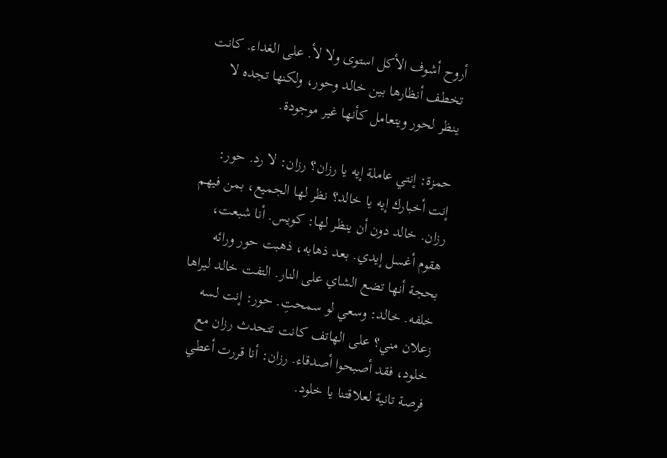أروح أشوف الأكل استوى ولا لأ. على الغداء. كانت تخطف أنظارها بين خالد وحور، ولكنها تجده لا ينظر لحور ويتعامل كأنها غير موجودة.

حمزة: إنتي عاملة إيه يا رزان؟ رزان: لا رد. حور: إنت أخبارك إيه يا خالد؟ نظر لها الجميع، بمن فيهم رزان. خالد دون أن ينظر لها: كويس. أنا شبعت، هقوم أغسل إيدي. بعد ذهابه، ذهبت حور ورائه بحجة أنها تضع الشاي على النار. التفت خالد ليراها خلفه. خالد: وسعي لو سمحتِ. حور: إنت لسه زعلان مني؟ على الهاتف كانت تتحدث رزان مع خلود، فقد أصبحوا أصدقاء. رزان: أنا قررت أعطي فرصة تانية لعلاقتنا يا خلود.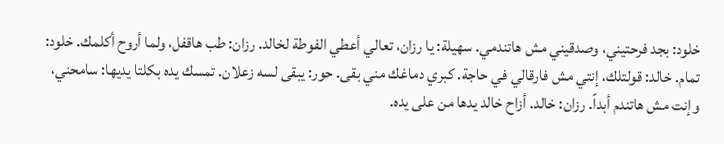خلود: بجد فرحتيني، وصدقيني مش هاتندمي. سهيلة: يا رزان، تعالي أعطي الفوطة لخالد. رزان: طب هاقفل، ولما أروح أكلمك. خلود: تمام. خالد: قولتلك، إنتي مش فارقالي في حاجة. كبري دماغك مني بقى. حور: يبقى لسه زعلان. تمسك يده بكلتا يديها: سامحني، وإنت مش هاتندم أبداً. رزان: خالد. أزاح خالد يدها من على يده.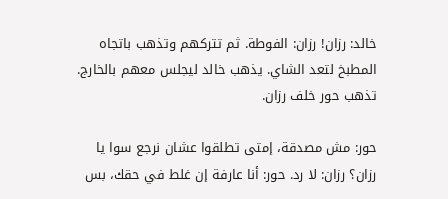خالد: رزان! رزان: الفوطة. ثم تتركهم وتذهب باتجاه المطبخ لتعد الشاي. يذهب خالد ليجلس معهم بالخارج. تذهب حور خلف رزان.

حور: مش مصدقة، إمتى تطلقوا عشان نرجع سوا يا رزان؟ رزان: لا رد. حور: أنا عارفة إن غلط في حقك، بس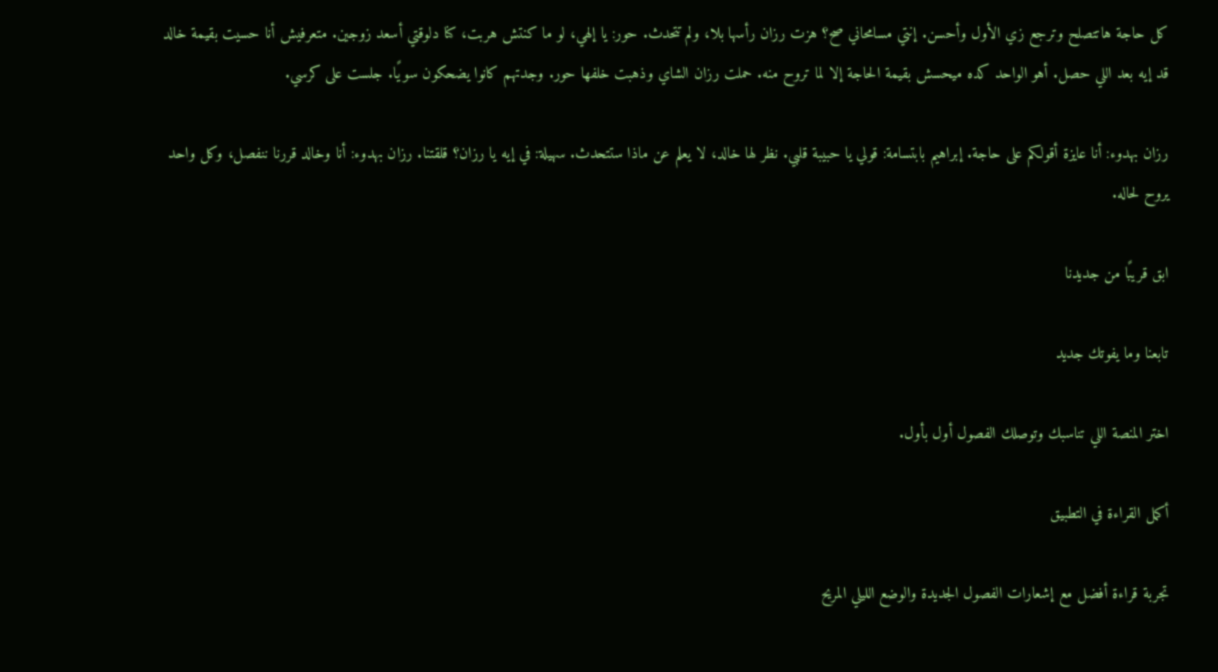كل حاجة هاتتصلح وترجع زي الأول وأحسن. إنتي مسامحاني صح؟ هزت رزان رأسها بلا، ولم تتحدث. حور: يا إلهي، لو ما كنتش هربت، كنا دلوقتي أسعد زوجين. متعرفيش أنا حسيت بقيمة خالد قد إيه بعد اللي حصل. أهو الواحد كده ميحسش بقيمة الحاجة إلا لما تروح منه. حملت رزان الشاي وذهبت خلفها حور. وجدتهم كانوا يضحكون سويًا. جلست على كرسي.

رزان بهدوء: أنا عايزة أقولكم على حاجة. إبراهيم بابتسامة: قولي يا حبيبة قلبي. نظر لها خالد، لا يعلم عن ماذا ستتحدث. سهيلة: في إيه يا رزان؟ قلقتنا. رزان بهدوء: أنا وخالد قررنا ننفصل، وكل واحد يروح لحاله.

ابق قريبًا من جديدنا

تابعنا وما يفوتك جديد

اختر المنصة اللي تناسبك وتوصلك الفصول أول بأول.

أكمل القراءة في التطبيق

تجربة قراءة أفضل مع إشعارات الفصول الجديدة والوضع الليلي المريح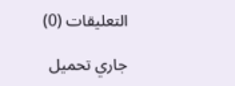التعليقات (0)

جاري تحميل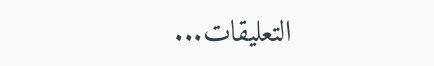التعليقات...